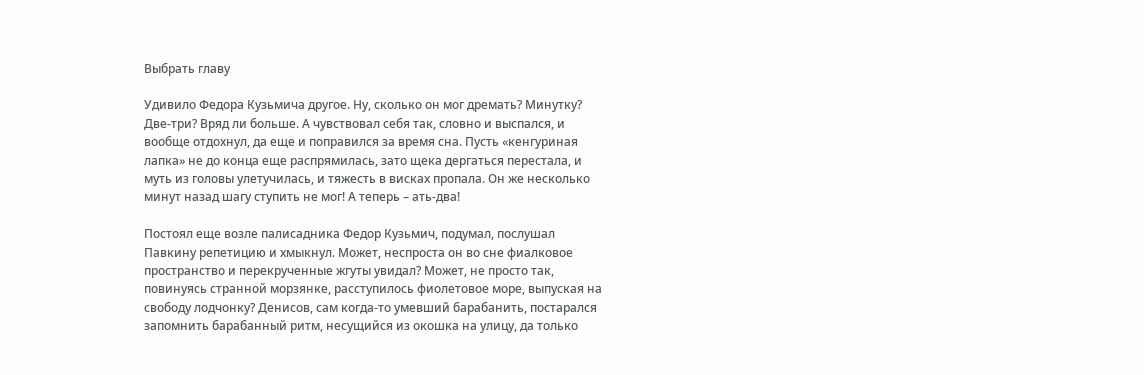Выбрать главу

Удивило Федора Кузьмича другое. Ну, сколько он мог дремать? Минутку? Две-три? Вряд ли больше. А чувствовал себя так, словно и выспался, и вообще отдохнул, да еще и поправился за время сна. Пусть «кенгуриная лапка» не до конца еще распрямилась, зато щека дергаться перестала, и муть из головы улетучилась, и тяжесть в висках пропала. Он же несколько минут назад шагу ступить не мог! А теперь – ать-два!

Постоял еще возле палисадника Федор Кузьмич, подумал, послушал Павкину репетицию и хмыкнул. Может, неспроста он во сне фиалковое пространство и перекрученные жгуты увидал? Может, не просто так, повинуясь странной морзянке, расступилось фиолетовое море, выпуская на свободу лодчонку? Денисов, сам когда-то умевший барабанить, постарался запомнить барабанный ритм, несущийся из окошка на улицу, да только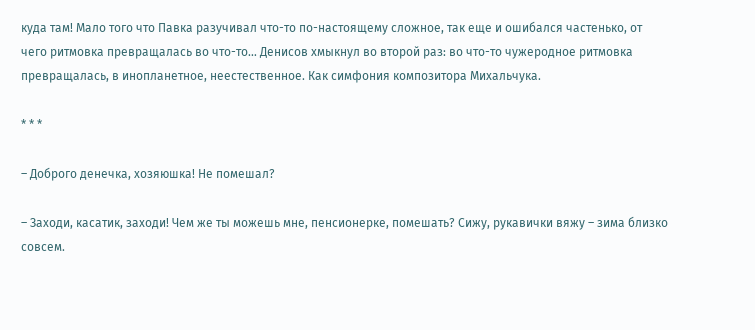куда там! Мало того что Павка разучивал что-то по-настоящему сложное, так еще и ошибался частенько, от чего ритмовка превращалась во что-то… Денисов хмыкнул во второй раз: во что-то чужеродное ритмовка превращалась, в инопланетное, неестественное. Как симфония композитора Михальчука.

* * *

– Доброго денечка, хозяюшка! Не помешал?

– Заходи, касатик, заходи! Чем же ты можешь мне, пенсионерке, помешать? Сижу, рукавички вяжу – зима близко совсем.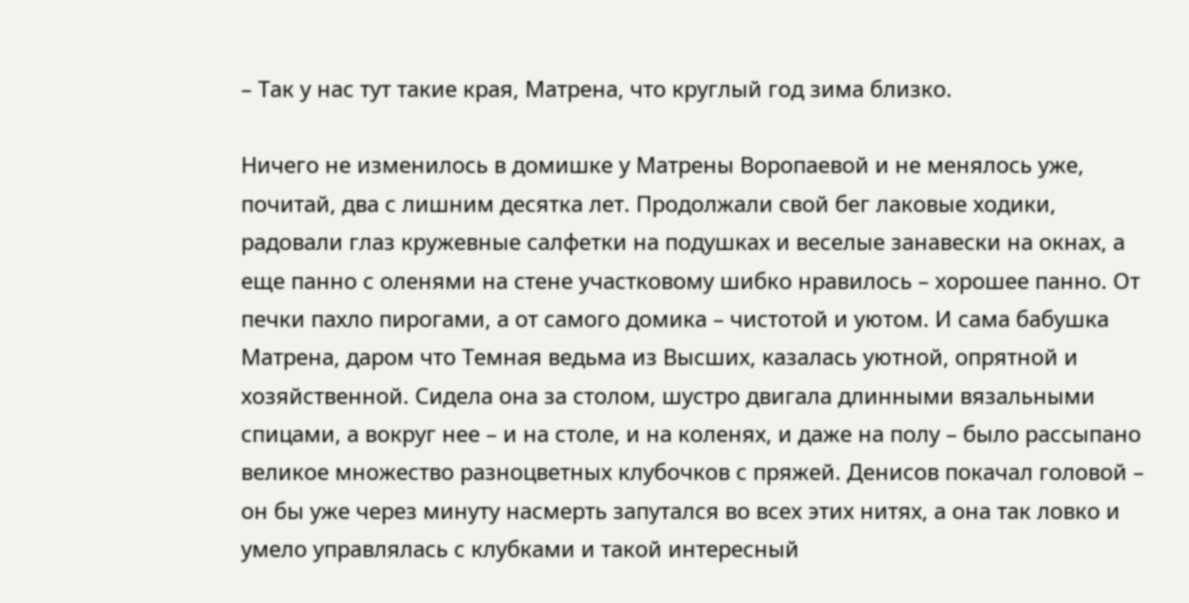– Так у нас тут такие края, Матрена, что круглый год зима близко.

Ничего не изменилось в домишке у Матрены Воропаевой и не менялось уже, почитай, два с лишним десятка лет. Продолжали свой бег лаковые ходики, радовали глаз кружевные салфетки на подушках и веселые занавески на окнах, а еще панно с оленями на стене участковому шибко нравилось – хорошее панно. От печки пахло пирогами, а от самого домика – чистотой и уютом. И сама бабушка Матрена, даром что Темная ведьма из Высших, казалась уютной, опрятной и хозяйственной. Сидела она за столом, шустро двигала длинными вязальными спицами, а вокруг нее – и на столе, и на коленях, и даже на полу – было рассыпано великое множество разноцветных клубочков с пряжей. Денисов покачал головой – он бы уже через минуту насмерть запутался во всех этих нитях, а она так ловко и умело управлялась с клубками и такой интересный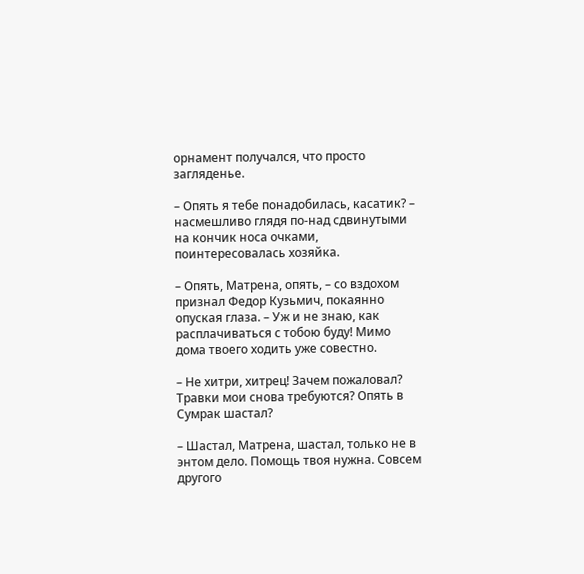орнамент получался, что просто загляденье.

– Опять я тебе понадобилась, касатик? – насмешливо глядя по-над сдвинутыми на кончик носа очками, поинтересовалась хозяйка.

– Опять, Матрена, опять, – со вздохом признал Федор Кузьмич, покаянно опуская глаза. – Уж и не знаю, как расплачиваться с тобою буду! Мимо дома твоего ходить уже совестно.

– Не хитри, хитрец! Зачем пожаловал? Травки мои снова требуются? Опять в Сумрак шастал?

– Шастал, Матрена, шастал, только не в энтом дело. Помощь твоя нужна. Совсем другого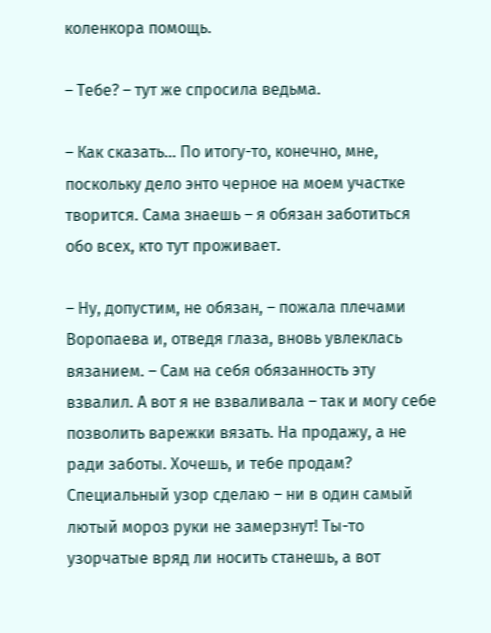коленкора помощь.

– Тебе? – тут же спросила ведьма.

– Как сказать… По итогу-то, конечно, мне, поскольку дело энто черное на моем участке творится. Сама знаешь – я обязан заботиться обо всех, кто тут проживает.

– Ну, допустим, не обязан, – пожала плечами Воропаева и, отведя глаза, вновь увлеклась вязанием. – Сам на себя обязанность эту взвалил. А вот я не взваливала – так и могу себе позволить варежки вязать. На продажу, а не ради заботы. Хочешь, и тебе продам? Специальный узор сделаю – ни в один самый лютый мороз руки не замерзнут! Ты-то узорчатые вряд ли носить станешь, а вот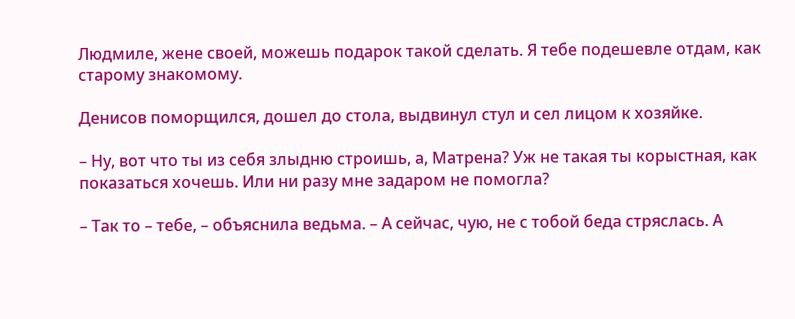Людмиле, жене своей, можешь подарок такой сделать. Я тебе подешевле отдам, как старому знакомому.

Денисов поморщился, дошел до стола, выдвинул стул и сел лицом к хозяйке.

– Ну, вот что ты из себя злыдню строишь, а, Матрена? Уж не такая ты корыстная, как показаться хочешь. Или ни разу мне задаром не помогла?

– Так то – тебе, – объяснила ведьма. – А сейчас, чую, не с тобой беда стряслась. А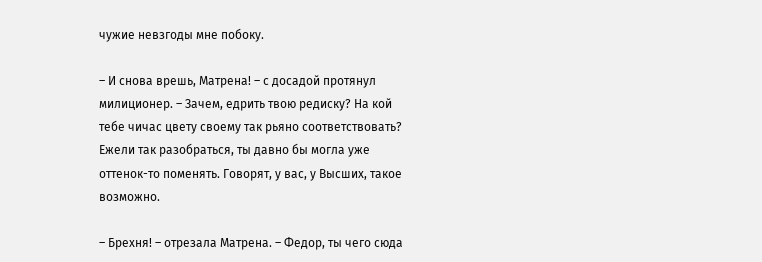чужие невзгоды мне побоку.

– И снова врешь, Матрена! – с досадой протянул милиционер. – Зачем, едрить твою редиску? На кой тебе чичас цвету своему так рьяно соответствовать? Ежели так разобраться, ты давно бы могла уже оттенок-то поменять. Говорят, у вас, у Высших, такое возможно.

– Брехня! – отрезала Матрена. – Федор, ты чего сюда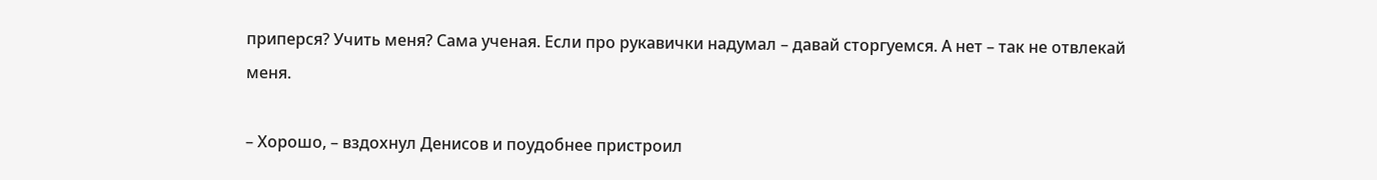приперся? Учить меня? Сама ученая. Если про рукавички надумал – давай сторгуемся. А нет – так не отвлекай меня.

– Хорошо, – вздохнул Денисов и поудобнее пристроил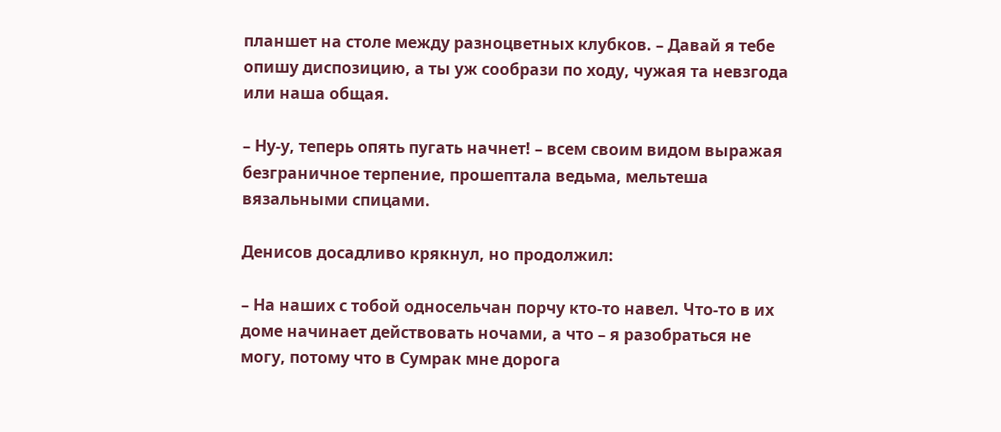планшет на столе между разноцветных клубков. – Давай я тебе опишу диспозицию, а ты уж сообрази по ходу, чужая та невзгода или наша общая.

– Ну-у, теперь опять пугать начнет! – всем своим видом выражая безграничное терпение, прошептала ведьма, мельтеша вязальными спицами.

Денисов досадливо крякнул, но продолжил:

– На наших с тобой односельчан порчу кто-то навел. Что-то в их доме начинает действовать ночами, а что – я разобраться не могу, потому что в Сумрак мне дорога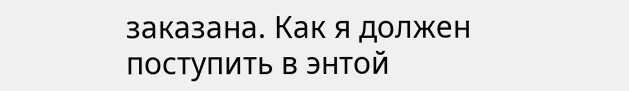заказана. Как я должен поступить в энтой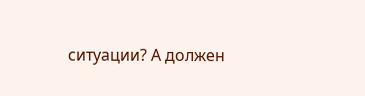ситуации? А должен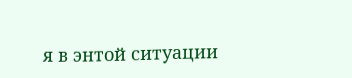я в энтой ситуации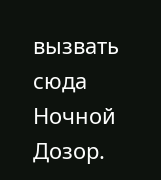вызвать сюда Ночной Дозор.